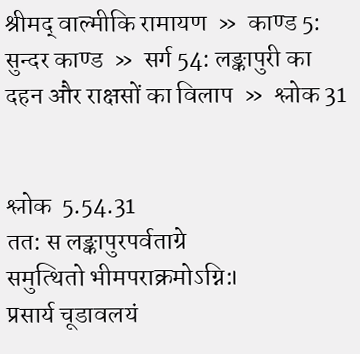श्रीमद् वाल्मीकि रामायण  »  काण्ड 5: सुन्दर काण्ड  »  सर्ग 54: लङ्कापुरी का दहन और राक्षसों का विलाप  »  श्लोक 31


श्लोक  5.54.31
तत: स लङ्कापुरपर्वताग्रे
समुत्थितो भीमपराक्रमोऽग्नि:।
प्रसार्य चूडावलयं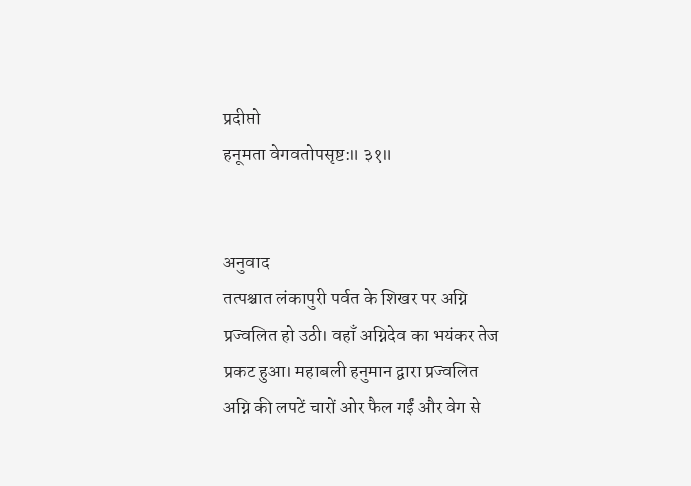प्रदीप्तो
हनूमता वेगवतोपसृष्ट:॥ ३१॥


अनुवाद
तत्पश्चात लंकापुरी पर्वत के शिखर पर अग्नि प्रज्वलित हो उठी। वहाँ अग्निदेव का भयंकर तेज प्रकट हुआ। महाबली हनुमान द्वारा प्रज्वलित अग्नि की लपटें चारों ओर फैल गईं और वेग से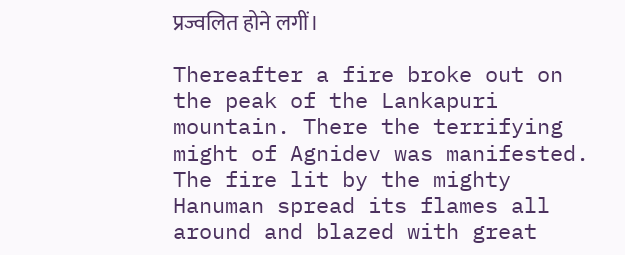प्रज्वलित होने लगीं।

Thereafter a fire broke out on the peak of the Lankapuri mountain. There the terrifying might of Agnidev was manifested. The fire lit by the mighty Hanuman spread its flames all around and blazed with great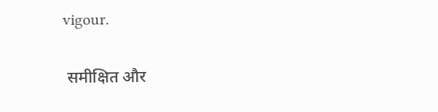vigour.

 समीक्षित और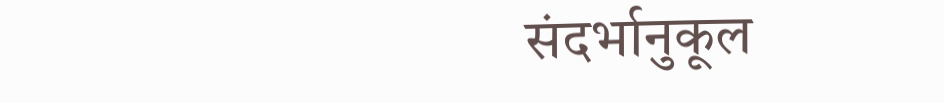संदर्भानुकूल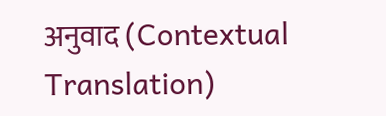अनुवाद (Contextual Translation)